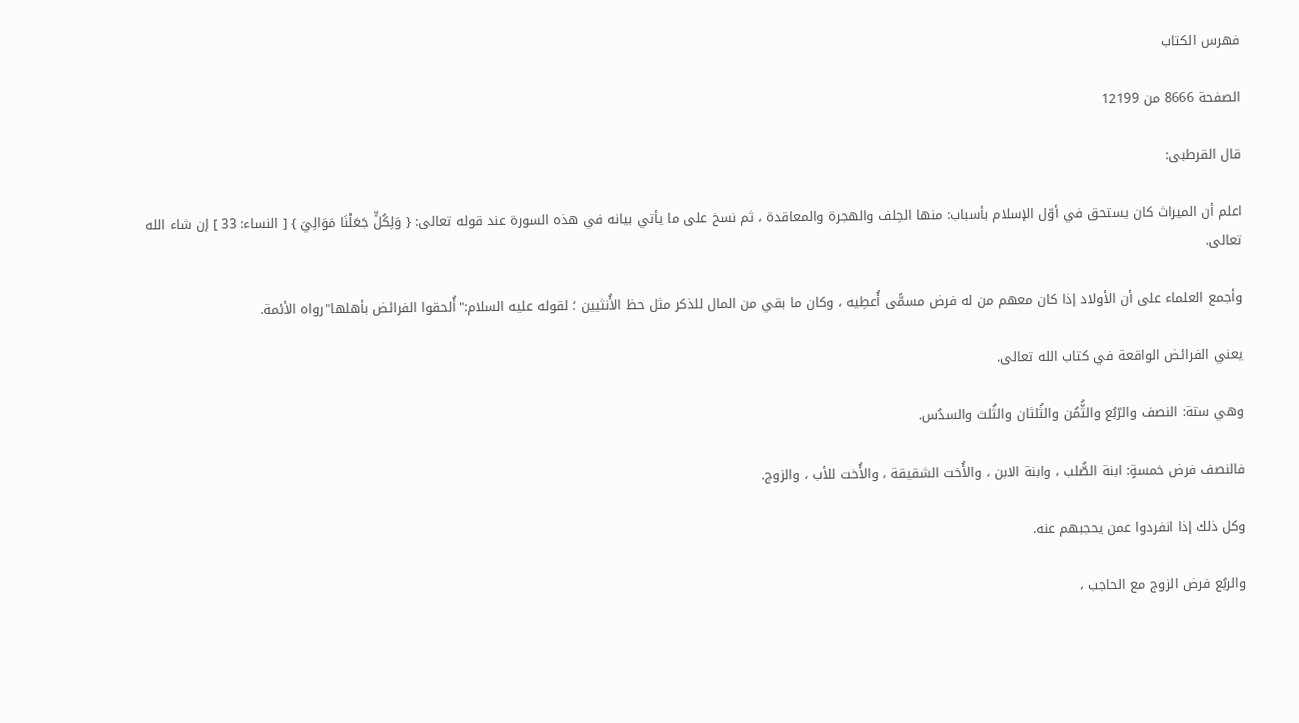فهرس الكتاب

الصفحة 8666 من 12199

قال القرطبى:

اعلم أن الميراث كان يستحق في أوّل الإسلام بأسباب: منها الحِلف والهجرة والمعاقدة ، ثم نسخ على ما يأتي بيانه في هذه السورة عند قوله تعالى: { وَلِكُلٍّ جَعَلْنَا مَوَالِيَ } [ النساء: 33 ] إن شاء الله تعالى.

وأجمع العلماء على أن الأولاد إذا كان معهم من له فرض مسمًّى أُعطِيه ، وكان ما بقي من المال للذكر مثل حظ الأُنثيين ؛ لقوله عليه السلام:"أُلحقوا الفرائض بأهلها"رواه الأئمة.

يعني الفرائض الواقعة في كتاب الله تعالى.

وهي ستة: النصف والرّبُع والثُّمُن والثُلثان والثُلث والسدُس.

فالنصف فرض خمسةٍ: ابنة الصُّلب ، وابنة الابن ، والأُخت الشقيقة ، والأُخت للأب ، والزوج.

وكل ذلك إذا انفردوا عمن يحجبهم عنه.

والربُع فرض الزوج مع الحاجب ،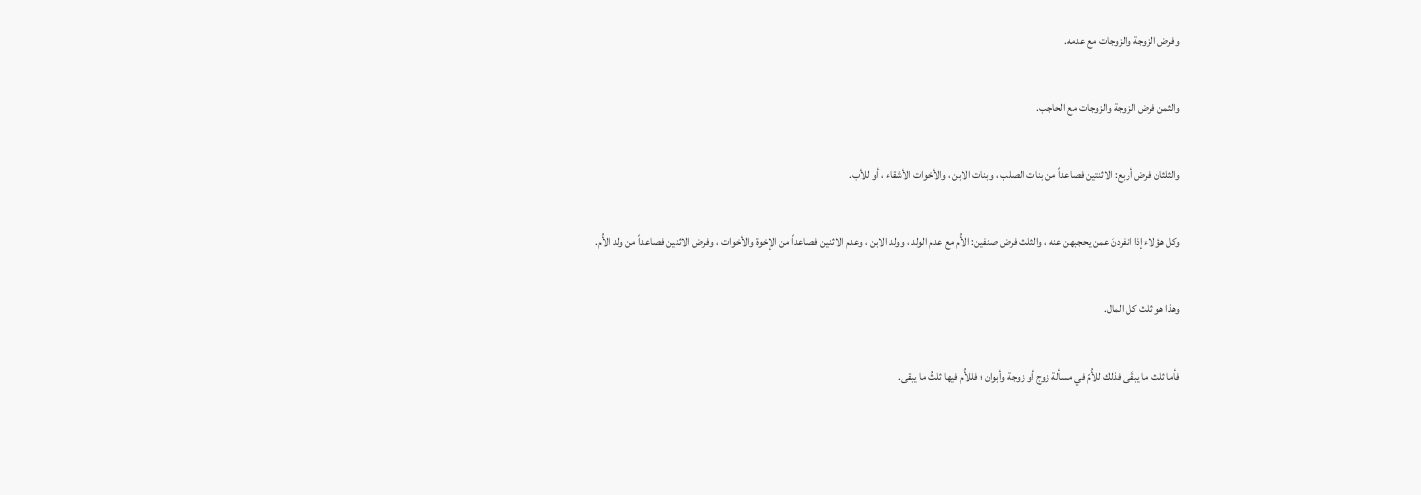وفرض الزوجة والزوجات مع عدمه.

والثمن فرض الزوجة والزوجات مع الحاجب.

والثلثان فرض أربع: الاثنتين فصاعداً من بنات الصلب ، وبنات الابن ، والأخوات الأشقاء ، أو للأب.

وكل هؤلاء إذا انفردنَ عمن يحجبهن عنه ، والثلث فرض صنفين: الأُم مع عدم الولد ، وولد الابن ، وعدم الاثنين فصاعداً من الإخوة والأخوات ، وفرض الاثنين فصاعداً من ولد الأُم.

وهذا هو ثلث كل المال.

فأما ثلث ما يبقَى فذلك للأُمّ في مسألة زوج أو زوجة وأبوان ؛ فللأُم فيها ثلثُ ما يبقى.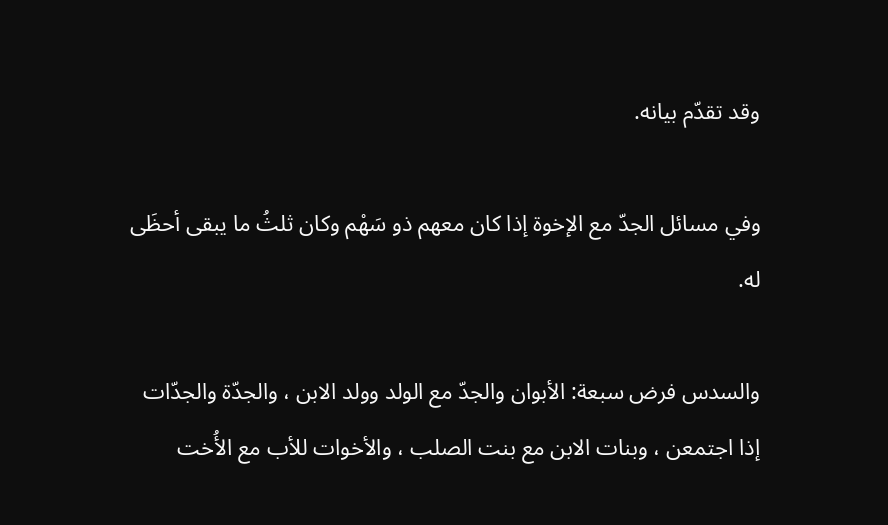وقد تقدّم بيانه.

وفي مسائل الجدّ مع الإخوة إذا كان معهم ذو سَهْم وكان ثلثُ ما يبقى أحظَى له.

والسدس فرض سبعة: الأبوان والجدّ مع الولد وولد الابن ، والجدّة والجدّات إذا اجتمعن ، وبنات الابن مع بنت الصلب ، والأخوات للأب مع الأُخت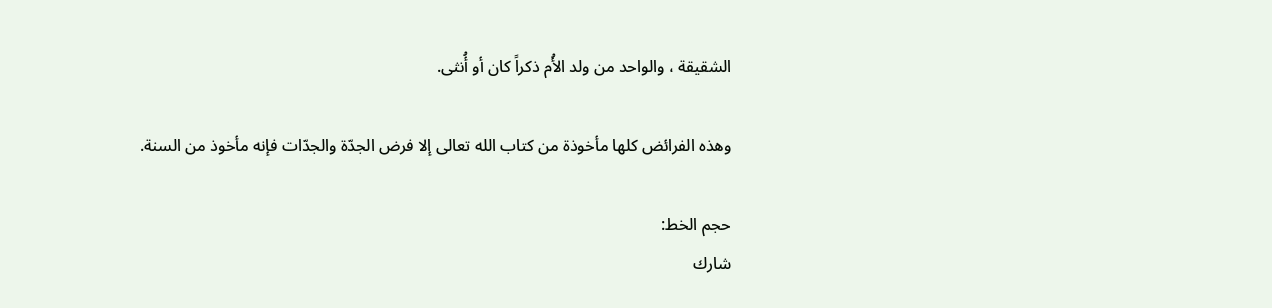الشقيقة ، والواحد من ولد الأُم ذكراً كان أو أُنثى.

وهذه الفرائض كلها مأخوذة من كتاب الله تعالى إلا فرض الجدّة والجدّات فإنه مأخوذ من السنة.

حجم الخط:
شارك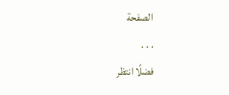الصفحة
. . .
فضلًا انتظر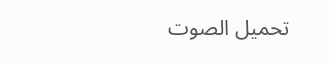تحميل الصوت